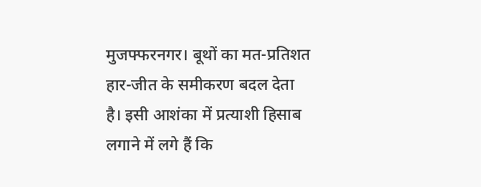मुजफ्फरनगर। बूथों का मत-प्रतिशत हार-जीत के समीकरण बदल देता है। इसी आशंका में प्रत्याशी हिसाब लगाने में लगे हैं कि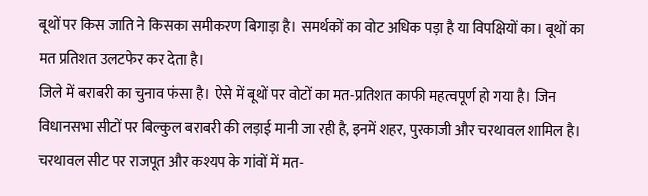बूथों पर किस जाति ने किसका समीकरण बिगाड़ा है। समर्थकों का वोट अधिक पड़ा है या विपक्षियों का। बूथों का मत प्रतिशत उलटफेर कर देता है।
जिले में बराबरी का चुनाव फंसा है। ऐसे में बूथों पर वोटों का मत-प्रतिशत काफी महत्वपूर्ण हो गया है। जिन विधानसभा सीटों पर बिल्कुल बराबरी की लड़ाई मानी जा रही है, इनमें शहर, पुरकाजी और चरथावल शामिल है। चरथावल सीट पर राजपूत और कश्यप के गांवों में मत-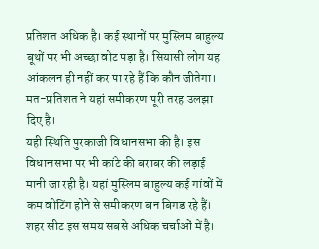प्रतिशत अधिक है। कई स्थानों पर मुस्लिम बाहुल्य बूथों पर भी अच्छा वोट पड़ा है। सियासी लोग यह आंकलन ही नहीं कर पा रहे हैं कि कौन जीतेगा। मत-प्रतिशत ने यहां समीकरण पूरी तरह उलझा दिए है।
यही स्थिति पुरकाजी विधानसभा की है। इस विधानसभा पर भी कांटे की बराबर की लड़ाई मानी जा रही है। यहां मुस्लिम बाहुल्य कई गांवों में कम वोटिंग होने से समीकरण बन बिगड रहे हैं। शहर सीट इस समय सबसे अधिक चर्चाओं में है।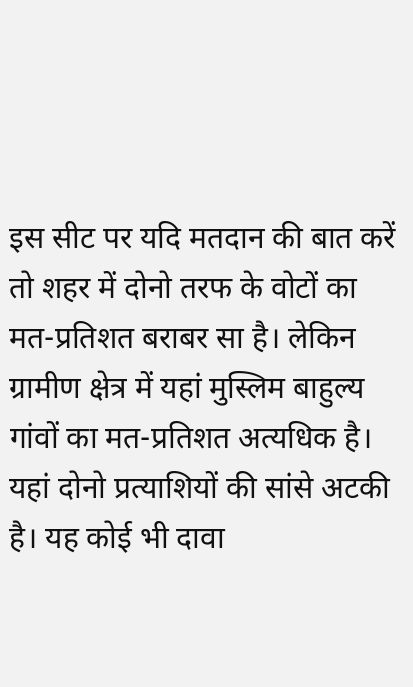इस सीट पर यदि मतदान की बात करें तो शहर में दोनो तरफ के वोटों का मत-प्रतिशत बराबर सा है। लेकिन ग्रामीण क्षेत्र में यहां मुस्लिम बाहुल्य गांवों का मत-प्रतिशत अत्यधिक है। यहां दोनो प्रत्याशियों की सांसे अटकी है। यह कोई भी दावा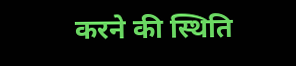करने की स्थिति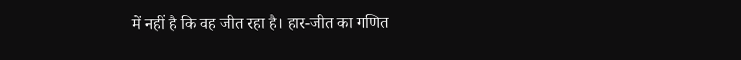में नहीं है कि वह जीत रहा है। हार-जीत का गणित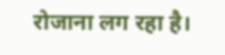रोजाना लग रहा है।